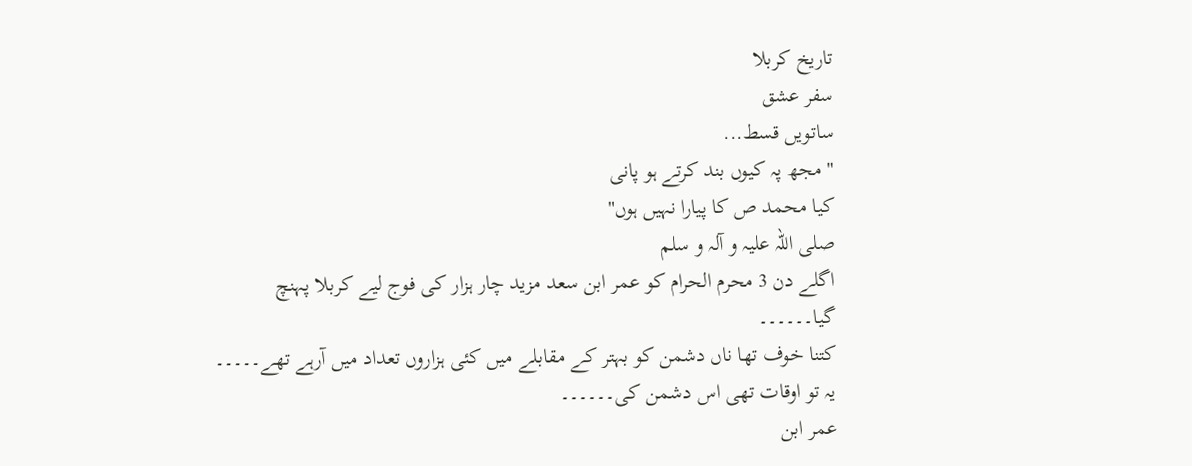تاریخ کربلا
سفر عشق
ساتویں قسط...
" مجھ پہ کیوں بند کرتے ہو پانی
کیا محمد ص کا پیارا نہیں ہوں"
صلی اللہ علیہ و آلہ و سلم
اگلے دن 3 محرم الحرام کو عمر ابن سعد مزید چار ہزار کی فوج لیے کربلا پہنچ گیا۔۔۔۔۔۔
کتنا خوف تھا ناں دشمن کو بہتر کے مقابلے میں کئی ہزاروں تعداد میں آرہے تھے۔۔۔۔۔ یہ تو اوقات تھی اس دشمن کی۔۔۔۔۔۔
عمر ابن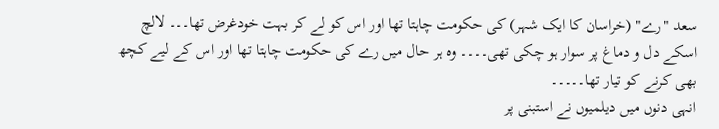سعد "رے" (خراسان کا ایک شہر) کی حکومت چاہتا تھا اور اس کو لے کر بہت خودغرض تھا۔۔۔ لالچ اسکے دل و دماغ پر سوار ہو چکی تھی۔۔۔۔ وہ ہر حال میں رے کی حکومت چاہتا تھا اور اس کے لیے کچھ بھی کرنے کو تیار تھا۔۔۔۔۔
انہی دنوں میں دیلمیوں نے استبنی پر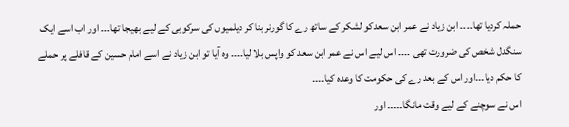حملہ کردیا تھا۔۔۔۔ ابن زیاد نے عمر ابن سعدکو لشکر کے ساتھ رے کا گورنر بنا کر دیلمیوں کی سرکوبی کے لیے بھیجا تھا۔۔۔ اور اب اسے ایک سنگدل شخص کی ضرورت تھی ۔۔۔۔ اس لیے اس نے عمر ابن سعد کو واپس بلا لیا۔۔۔۔ وہ آیا تو ابن زیاد نے اسے امام حسین کے قافلے پر حملے کا حکم دیا۔۔۔اور اس کے بعد رے کی حکومت کا وعدہ کیا۔۔۔۔
اس نے سوچنے کے لیے وقت مانگا۔۔۔۔۔ اور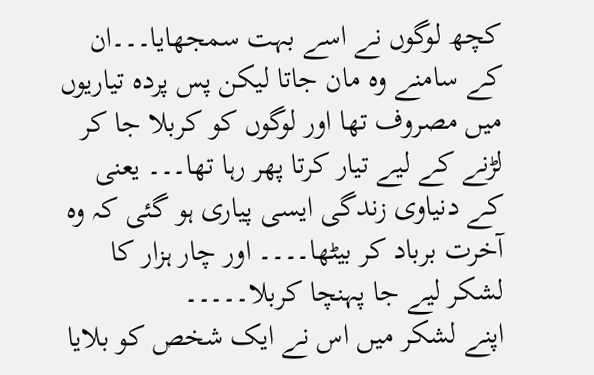کچھ لوگوں نے اسے بہت سمجھایا۔۔۔ان کے سامنے وہ مان جاتا لیکن پس پردہ تیاریوں میں مصروف تھا اور لوگوں کو کربلا جا کر لڑنے کے لیے تیار کرتا پھر رہا تھا۔۔۔ یعنی کے دنیاوی زندگی ایسی پیاری ہو گئی کہ وہ آخرت برباد کر بیٹھا۔۔۔۔ اور چار ہزار کا لشکر لیے جا پہنچا کربلا۔۔۔۔۔
اپنے لشکر میں اس نے ایک شخص کو بلایا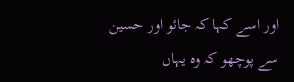اور اسے کہا کہ جائو اور حسین سے پوچھو کہ وہ یہاں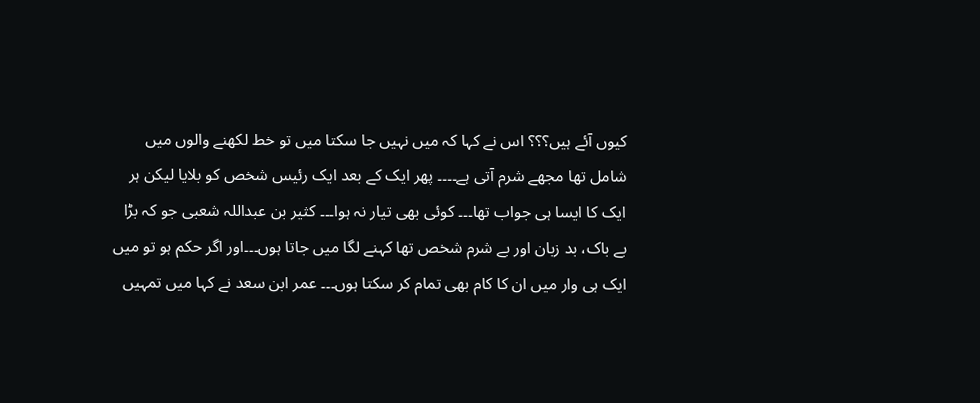کیوں آئے ہیں؟؟؟ اس نے کہا کہ میں نہیں جا سکتا میں تو خط لکھنے والوں میں شامل تھا مجھے شرم آتی ہے۔۔۔۔ پھر ایک کے بعد ایک رئیس شخص کو بلایا لیکن ہر ایک کا ایسا ہی جواب تھا۔۔۔ کوئی بھی تیار نہ ہوا۔۔۔ کثیر بن عبداللہ شعبی جو کہ بڑا بے باک، بد زبان اور بے شرم شخص تھا کہنے لگا میں جاتا ہوں۔۔۔اور اگر حکم ہو تو میں ایک ہی وار میں ان کا کام بھی تمام کر سکتا ہوں۔۔۔ عمر ابن سعد نے کہا میں تمہیں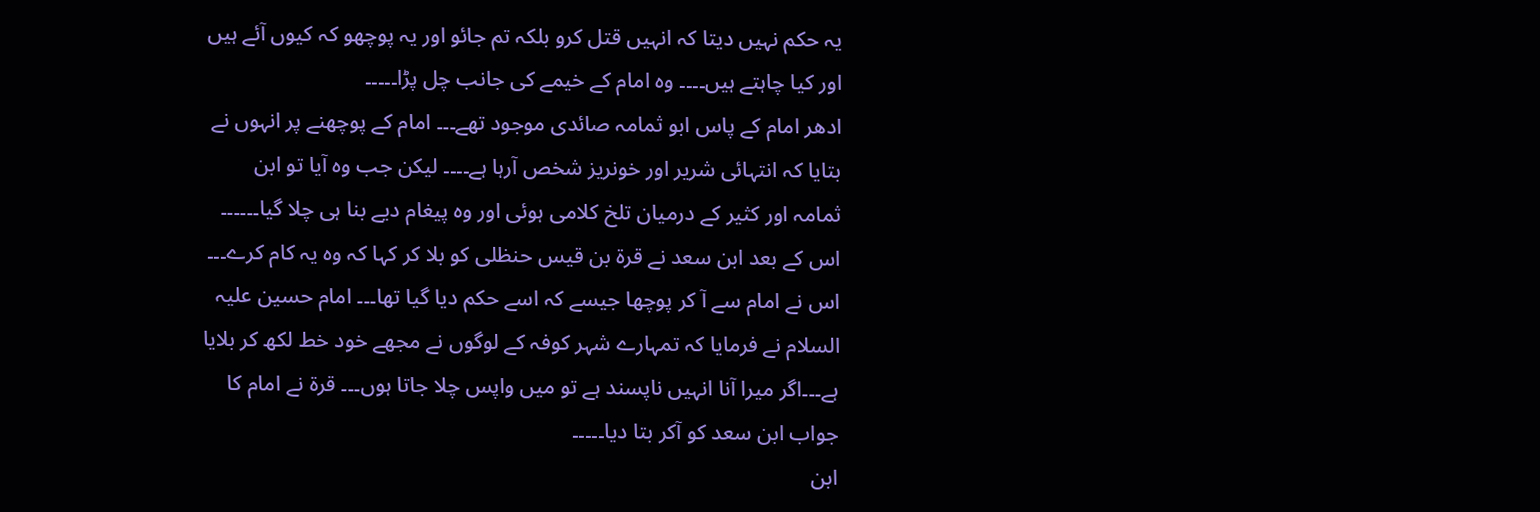یہ حکم نہیں دیتا کہ انہیں قتل کرو بلکہ تم جائو اور یہ پوچھو کہ کیوں آئے ہیں اور کیا چاہتے ہیں۔۔۔۔ وہ امام کے خیمے کی جانب چل پڑا۔۔۔۔۔
ادھر امام کے پاس ابو ثمامہ صائدی موجود تھے۔۔۔ امام کے پوچھنے پر انہوں نے بتایا کہ انتہائی شریر اور خونریز شخص آرہا ہے۔۔۔۔ لیکن جب وہ آیا تو ابن ثمامہ اور کثیر کے درمیان تلخ کلامی ہوئی اور وہ پیغام دیے بنا ہی چلا گیا۔۔۔۔۔۔
اس کے بعد ابن سعد نے قرة بن قیس حنظلی کو بلا کر کہا کہ وہ یہ کام کرے۔۔۔ اس نے امام سے آ کر پوچھا جیسے کہ اسے حکم دیا گیا تھا۔۔۔ امام حسین علیہ السلام نے فرمایا کہ تمہارے شہر کوفہ کے لوگوں نے مجھے خود خط لکھ کر بلایا ہے۔۔۔اگر میرا آنا انہیں ناپسند ہے تو میں واپس چلا جاتا ہوں۔۔۔ قرة نے امام کا جواب ابن سعد کو آکر بتا دیا۔۔۔۔۔
ابن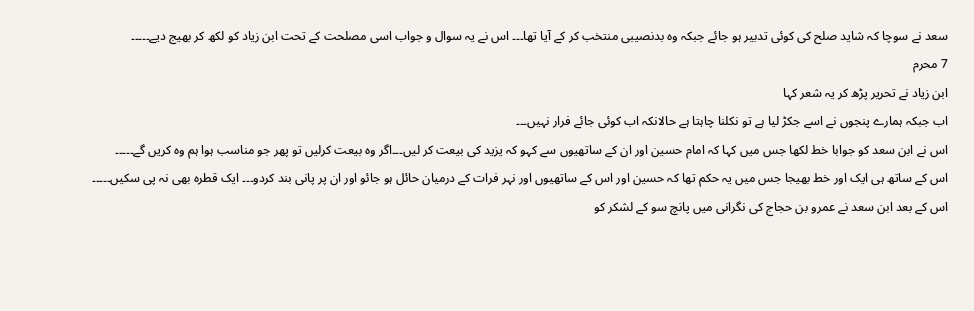سعد نے سوچا کہ شاید صلح کی کوئی تدبیر ہو جائے جبکہ وہ بدنصیبی منتخب کر کے آیا تھا۔۔۔ اس نے یہ سوال و جواب اسی مصلحت کے تحت ابن زیاد کو لکھ کر بھیج دیے۔۔۔۔۔
7 محرم
ابن زیاد نے تحریر پڑھ کر یہ شعر کہا
اب جبکہ ہمارے پنجوں نے اسے جکڑ لیا ہے تو نکلنا چاہتا ہے حالانکہ اب کوئی جائے فرار نہیں۔۔۔
اس نے ابن سعد کو جوابا خط لکھا جس میں کہا کہ امام حسین اور ان کے ساتھیوں سے کہو کہ یزید کی بیعت کر لیں۔۔۔اگر وہ بیعت کرلیں تو پھر جو مناسب ہوا ہم وہ کریں گے۔۔۔۔۔
اس کے ساتھ ہی ایک اور خط بھیجا جس میں یہ حکم تھا کہ حسین اور اس کے ساتھیوں اور نہر فرات کے درمیان حائل ہو جائو اور ان پر پانی بند کردو۔۔۔ ایک قطرہ بھی نہ پی سکیں۔۔۔۔۔
اس کے بعد ابن سعد نے عمرو بن حجاج کی نگرانی میں پانچ سو کے لشکر کو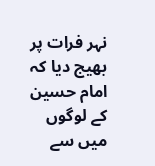نہر فرات پر بھیج دیا کہ امام حسین کے لوگوں میں سے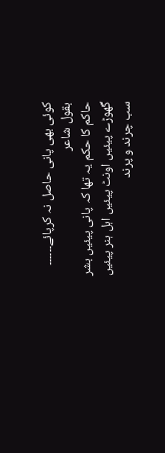کوئی بھی پانی حاصل نہ کرپائے۔۔۔۔۔۔
بقول شاعر
حاکم کا حکم یہ تھا کہ پانی پیئیں بشر
گھوڑے پیئیں اونٹ پیئیں اہل ہنر پیئیں
سب چرند و پرند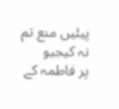پیئیں منع تم نہ کیجیو
پر فاطمہ کے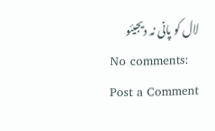لال کو پانی نہ دیجیئو
No comments:
Post a Comment